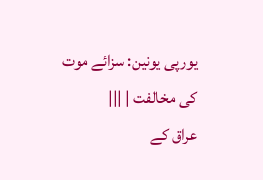یورپی یونین: سزائے موت کی مخالفت | |||
عراق کے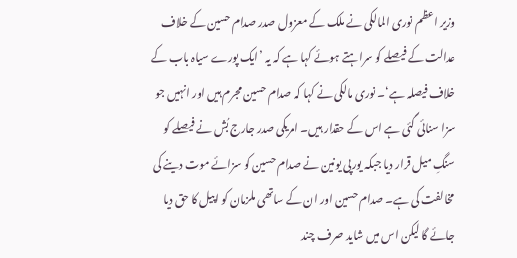وزیر اعظم نوری المالکی نے ملک کے معزول صدر صدام حسین کے خلاف عدالت کے فیصلے کو سراہتے ہوئے کہا ہے کہ یہ ’ایک پورے سیاہ باب کے خلاف فیصلہ ہے‘۔ نوری مالکی نے کہا کہ صدام حسین مجرم ہیں اور انہیں جو سزا سنائی گئی ہے اس کے حقدار ہیں۔ امریکی صدر جارج بُش نے فیصلے کو سنگِ میل قرار دیا جبکہ یورپی یونین نے صدام حسین کو سزائے موت دینے کی مخالفت کی ہے۔ صدام حسین اور ان کے ساتھی ملزمان کو اپیل کا حق دیا جائے گا لیکن اس میں شاید صرف چند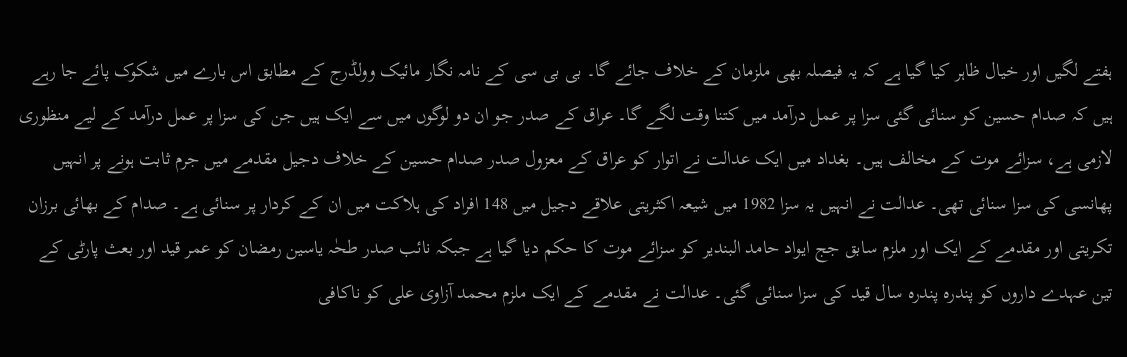ہفتے لگیں اور خیال ظاہر کیا گیا ہے کہ یہ فیصلہ بھی ملزمان کے خلاف جائے گا۔ بی بی سی کے نامہ نگار مائیک وولڈرج کے مطابق اس بارے میں شکوک پائے جا رہے ہیں کہ صدام حسین کو سنائی گئی سزا پر عمل درآمد میں کتنا وقت لگے گا۔ عراق کے صدر جو ان دو لوگوں میں سے ایک ہیں جن کی سزا پر عمل درآمد کے لیے منظوری لازمی ہے، سزائے موت کے مخالف ہیں۔ بغداد میں ایک عدالت نے اتوار کو عراق کے معزول صدر صدام حسین کے خلاف دجیل مقدمے میں جرم ثابت ہونے پر انہیں پھانسی کی سزا سنائی تھی۔ عدالت نے انہیں یہ سزا 1982 میں شیعہ اکثریتی علاقے دجیل میں 148 افراد کی ہلاکت میں ان کے کردار پر سنائی ہے۔ صدام کے بھائی برزان تکریتی اور مقدمے کے ایک اور ملزم سابق جج ایواد حامد البندیر کو سزائے موت کا حکم دیا گیا ہے جبکہ نائب صدر طحٰہ یاسین رمضان کو عمر قید اور بعث پارٹی کے تین عہدے داروں کو پندرہ پندرہ سال قید کی سزا سنائی گئی۔ عدالت نے مقدمے کے ایک ملزم محمد آزاوی علی کو ناکافی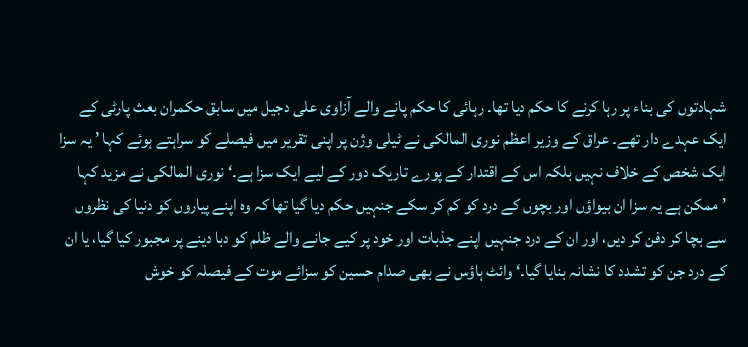شہادتوں کی بناء پر رہا کرنے کا حکم دیا تھا۔ رہائی کا حکم پانے والے آزاوی علی دجیل میں سابق حکمران بعث پارٹی کے ایک عہدے دار تھے۔ عراق کے وزیر اعظم نوری المالکی نے ٹیلی وژن پر اپنی تقریر میں فیصلے کو سراہتے ہوئے کہا ’ یہ سزا ایک شخص کے خلاف نہیں بلکہ اس کے اقتدار کے پورے تاریک دور کے لیے ایک سزا ہے۔‘ نوری المالکی نے مزید کہا ’ممکن ہے یہ سزا ان بیواؤں اور بچوں کے درد کو کم کر سکے جنہیں حکم دیا گیا تھا کہ وہ اپنے پیاروں کو دنیا کی نظروں سے بچا کر دفن کر دیں، اور ان کے درد جنہیں اپنے جذبات اور خود پر کیے جانے والے ظلم کو دبا دینے پر مجبور کیا گیا، یا ان کے درد جن کو تشدد کا نشانہ بنایا گیا۔‘ وائٹ ہاؤس نے بھی صدام حسین کو سزائے موت کے فیصلہ کو خوش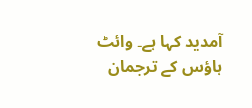آمدید کہا ہے۔ وائٹ ہاؤس کے ترجمان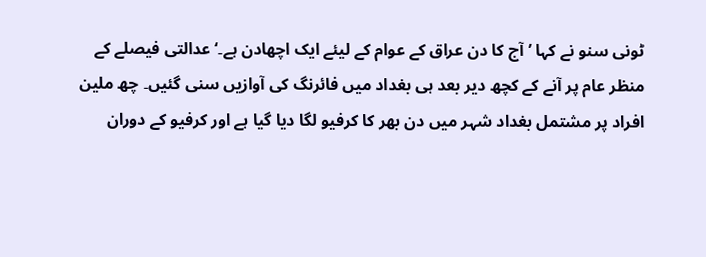ٹونی سنو نے کہا ’آج کا دن عراق کے عوام کے لیئے ایک اچھادن ہے۔‘ عدالتی فیصلے کے منظر عام پر آنے کے کچھ دیر بعد ہی بغداد میں فائرنگ کی آوازیں سنی گئیں۔ چھ ملین افراد پر مشتمل بغداد شہر میں دن بھر کا کرفیو لگا دیا گیا ہے اور کرفیو کے دوران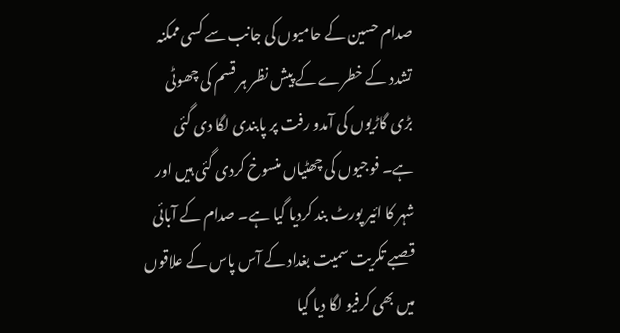صدام حسین کے حامیوں کی جانب سے کسی ممکنہ تشدد کے خطرے کے پیش نظر ہر قسم کی چھوٹی بڑی گاڑیوں کی آمدو رفت پر پابندی لگا دی گئی ہے۔ فوجیوں کی چھٹیاں منسوخ کردی گئی ہیں اور شہر کا ائیر پورٹ بند کردیا گیا ہے۔ صدام کے آبائی قصبے تکریت سمیت بغداد کے آس پاس کے علاقوں میں بھی کرفیو لگا دیا گیا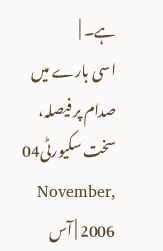ہے۔ |
اسی بارے میں صدام پر فیصلہ، سخت سکیورٹی04 November, 2006 | آس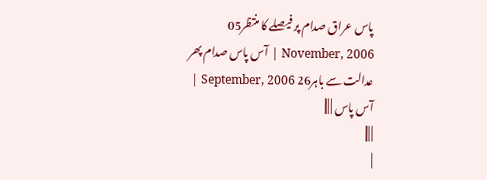پاس عراق صدام پر فیصلے کا منتظر05 November, 2006 | آس پاس صدام پھر عدالت سے باہر26 September, 2006 | آس پاس | |||
| |||
|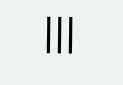|||